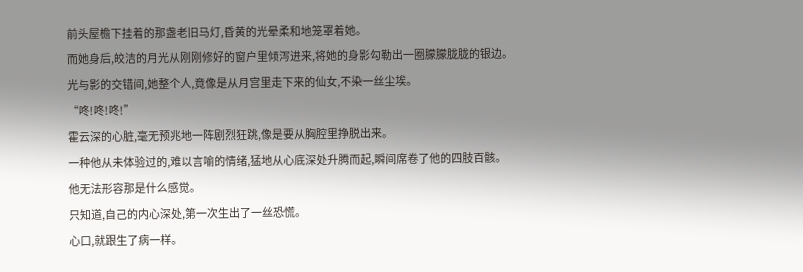前头屋檐下挂着的那盏老旧马灯,昏黄的光晕柔和地笼罩着她。
而她身后,皎洁的月光从刚刚修好的窗户里倾泻进来,将她的身影勾勒出一圈朦朦胧胧的银边。
光与影的交错间,她整个人,竟像是从月宫里走下来的仙女,不染一丝尘埃。
“咚!咚!咚!”
霍云深的心脏,毫无预兆地一阵剧烈狂跳,像是要从胸腔里挣脱出来。
一种他从未体验过的,难以言喻的情绪,猛地从心底深处升腾而起,瞬间席卷了他的四肢百骸。
他无法形容那是什么感觉。
只知道,自己的内心深处,第一次生出了一丝恐慌。
心口,就跟生了病一样。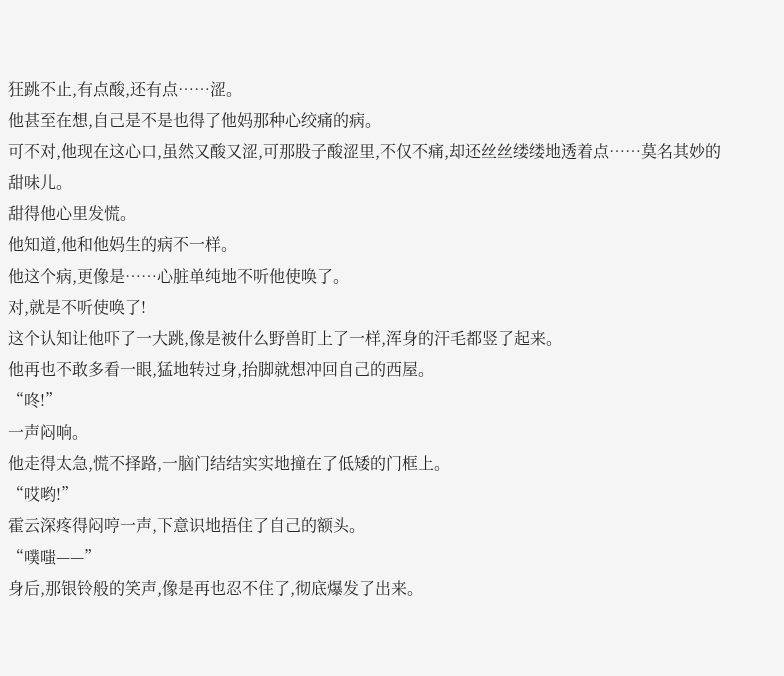狂跳不止,有点酸,还有点……涩。
他甚至在想,自己是不是也得了他妈那种心绞痛的病。
可不对,他现在这心口,虽然又酸又涩,可那股子酸涩里,不仅不痛,却还丝丝缕缕地透着点……莫名其妙的甜味儿。
甜得他心里发慌。
他知道,他和他妈生的病不一样。
他这个病,更像是……心脏单纯地不听他使唤了。
对,就是不听使唤了!
这个认知让他吓了一大跳,像是被什么野兽盯上了一样,浑身的汗毛都竖了起来。
他再也不敢多看一眼,猛地转过身,抬脚就想冲回自己的西屋。
“咚!”
一声闷响。
他走得太急,慌不择路,一脑门结结实实地撞在了低矮的门框上。
“哎哟!”
霍云深疼得闷哼一声,下意识地捂住了自己的额头。
“噗嗤——”
身后,那银铃般的笑声,像是再也忍不住了,彻底爆发了出来。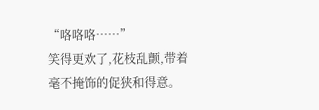“咯咯咯……”
笑得更欢了,花枝乱颤,带着毫不掩饰的促狭和得意。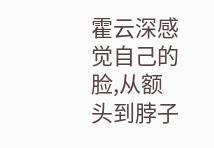霍云深感觉自己的脸,从额头到脖子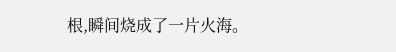根,瞬间烧成了一片火海。